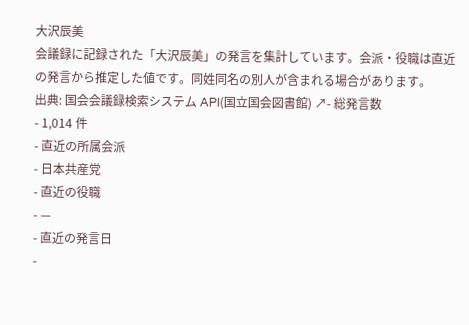大沢辰美
会議録に記録された「大沢辰美」の発言を集計しています。会派・役職は直近の発言から推定した値です。同姓同名の別人が含まれる場合があります。
出典: 国会会議録検索システム API(国立国会図書館) ↗- 総発言数
- 1,014 件
- 直近の所属会派
- 日本共産党
- 直近の役職
- —
- 直近の発言日
-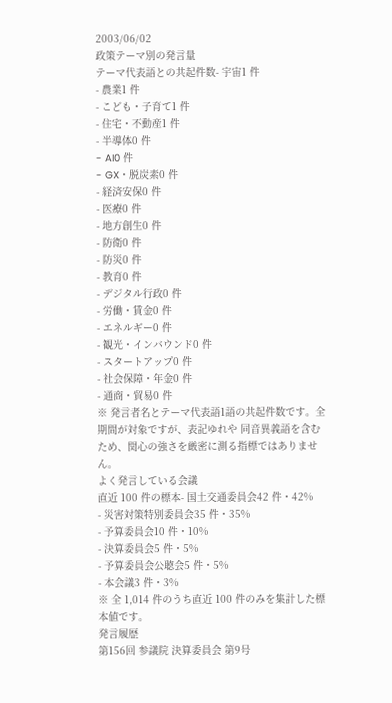2003/06/02
政策テーマ別の発言量
テーマ代表語との共起件数- 宇宙1 件
- 農業1 件
- こども・子育て1 件
- 住宅・不動産1 件
- 半導体0 件
- AI0 件
- GX・脱炭素0 件
- 経済安保0 件
- 医療0 件
- 地方創生0 件
- 防衛0 件
- 防災0 件
- 教育0 件
- デジタル行政0 件
- 労働・賃金0 件
- エネルギー0 件
- 観光・インバウンド0 件
- スタートアップ0 件
- 社会保障・年金0 件
- 通商・貿易0 件
※ 発言者名とテーマ代表語1語の共起件数です。全期間が対象ですが、表記ゆれや 同音異義語を含むため、関心の強さを厳密に測る指標ではありません。
よく発言している会議
直近 100 件の標本- 国土交通委員会42 件・42%
- 災害対策特別委員会35 件・35%
- 予算委員会10 件・10%
- 決算委員会5 件・5%
- 予算委員会公聴会5 件・5%
- 本会議3 件・3%
※ 全 1,014 件のうち直近 100 件のみを集計した標本値です。
発言履歴
第156回 参議院 決算委員会 第9号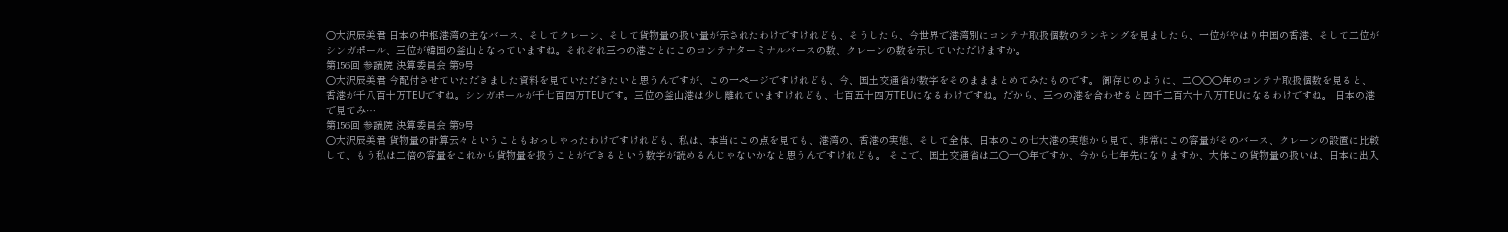○大沢辰美君 日本の中枢港湾の主なバース、そしてクレーン、そして貨物量の扱い量が示されたわけですけれども、そうしたら、今世界で港湾別にコンテナ取扱個数のランキングを見ましたら、一位がやはり中国の香港、そして二位がシンガポール、三位が韓国の釜山となっていますね。それぞれ三つの港ごとにこのコンテナターミナルバースの数、クレーンの数を示していただけますか。
第156回 参議院 決算委員会 第9号
○大沢辰美君 今配付させていただきました資料を見ていただきたいと思うんですが、この一ページですけれども、今、国土交通省が数字をそのまままとめてみたものです。 御存じのように、二〇〇〇年のコンテナ取扱個数を見ると、香港が千八百十万TEUですね。シンガポールが千七百四万TEUです。三位の釜山港は少し離れていますけれども、七百五十四万TEUになるわけですね。だから、三つの港を合わせると四千二百六十八万TEUになるわけですね。 日本の港で見てみ…
第156回 参議院 決算委員会 第9号
○大沢辰美君 貨物量の計算云々ということもおっしゃったわけですけれども、私は、本当にこの点を見ても、港湾の、香港の実態、そして全体、日本のこの七大港の実態から見て、非常にこの容量がそのバース、クレーンの設置に比較して、もう私は二倍の容量をこれから貨物量を扱うことができるという数字が読めるんじゃないかなと思うんですけれども。 そこで、国土交通省は二〇一〇年ですか、今から七年先になりますか、大体この貨物量の扱いは、日本に出入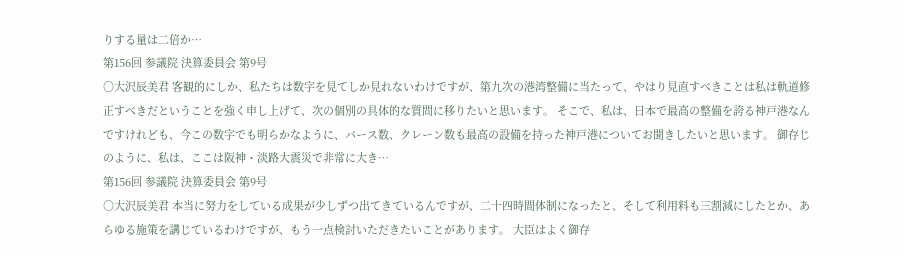りする量は二倍か…
第156回 参議院 決算委員会 第9号
○大沢辰美君 客観的にしか、私たちは数字を見てしか見れないわけですが、第九次の港湾整備に当たって、やはり見直すべきことは私は軌道修正すべきだということを強く申し上げて、次の個別の具体的な質問に移りたいと思います。 そこで、私は、日本で最高の整備を誇る神戸港なんですけれども、今この数字でも明らかなように、バース数、クレーン数も最高の設備を持った神戸港についてお聞きしたいと思います。 御存じのように、私は、ここは阪神・淡路大震災で非常に大き…
第156回 参議院 決算委員会 第9号
○大沢辰美君 本当に努力をしている成果が少しずつ出てきているんですが、二十四時間体制になったと、そして利用料も三割減にしたとか、あらゆる施策を講じているわけですが、もう一点検討いただきたいことがあります。 大臣はよく御存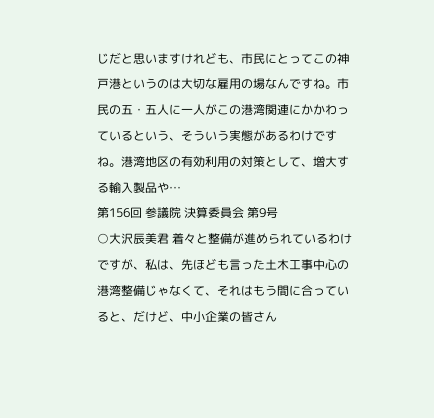じだと思いますけれども、市民にとってこの神戸港というのは大切な雇用の場なんですね。市民の五・五人に一人がこの港湾関連にかかわっているという、そういう実態があるわけですね。港湾地区の有効利用の対策として、増大する輸入製品や…
第156回 参議院 決算委員会 第9号
○大沢辰美君 着々と整備が進められているわけですが、私は、先ほども言った土木工事中心の港湾整備じゃなくて、それはもう間に合っていると、だけど、中小企業の皆さん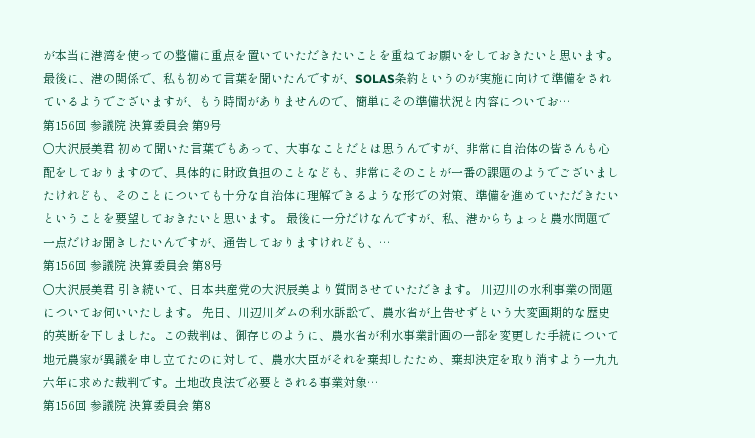が本当に港湾を使っての整備に重点を置いていただきたいことを重ねてお願いをしておきたいと思います。 最後に、港の関係で、私も初めて言葉を聞いたんですが、SOLAS条約というのが実施に向けて準備をされているようでございますが、もう時間がありませんので、簡単にその準備状況と内容についてお…
第156回 参議院 決算委員会 第9号
○大沢辰美君 初めて聞いた言葉でもあって、大事なことだとは思うんですが、非常に自治体の皆さんも心配をしておりますので、具体的に財政負担のことなども、非常にそのことが一番の課題のようでございましたけれども、そのことについても十分な自治体に理解できるような形での対策、準備を進めていただきたいということを要望しておきたいと思います。 最後に一分だけなんですが、私、港からちょっと農水問題で一点だけお聞きしたいんですが、通告しておりますけれども、…
第156回 参議院 決算委員会 第8号
○大沢辰美君 引き続いて、日本共産党の大沢辰美より質問させていただきます。 川辺川の水利事業の問題についてお伺いいたします。 先日、川辺川ダムの利水訴訟で、農水省が上告せずという大変画期的な歴史的英断を下しました。この裁判は、御存じのように、農水省が利水事業計画の一部を変更した手続について地元農家が異議を申し立てたのに対して、農水大臣がそれを棄却したため、棄却決定を取り消すよう一九九六年に求めた裁判です。土地改良法で必要とされる事業対象…
第156回 参議院 決算委員会 第8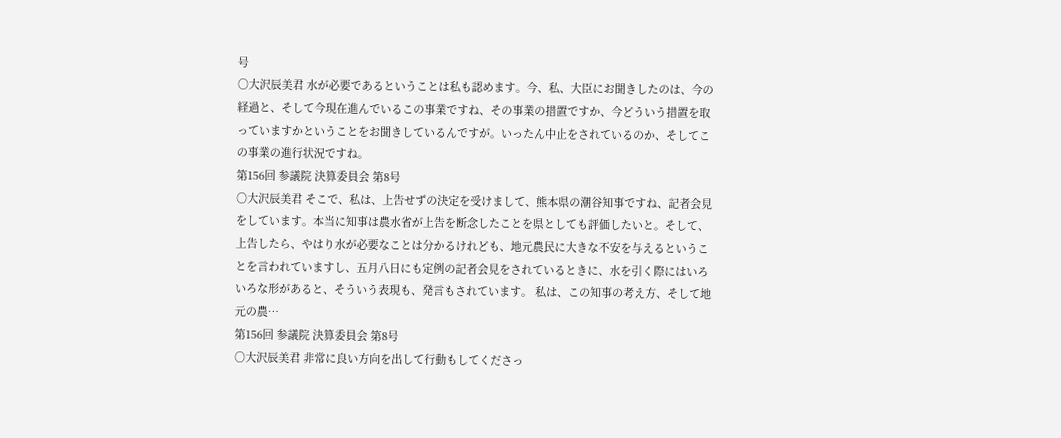号
○大沢辰美君 水が必要であるということは私も認めます。今、私、大臣にお聞きしたのは、今の経過と、そして今現在進んでいるこの事業ですね、その事業の措置ですか、今どういう措置を取っていますかということをお聞きしているんですが。いったん中止をされているのか、そしてこの事業の進行状況ですね。
第156回 参議院 決算委員会 第8号
○大沢辰美君 そこで、私は、上告せずの決定を受けまして、熊本県の潮谷知事ですね、記者会見をしています。本当に知事は農水省が上告を断念したことを県としても評価したいと。そして、上告したら、やはり水が必要なことは分かるけれども、地元農民に大きな不安を与えるということを言われていますし、五月八日にも定例の記者会見をされているときに、水を引く際にはいろいろな形があると、そういう表現も、発言もされています。 私は、この知事の考え方、そして地元の農…
第156回 参議院 決算委員会 第8号
○大沢辰美君 非常に良い方向を出して行動もしてくださっ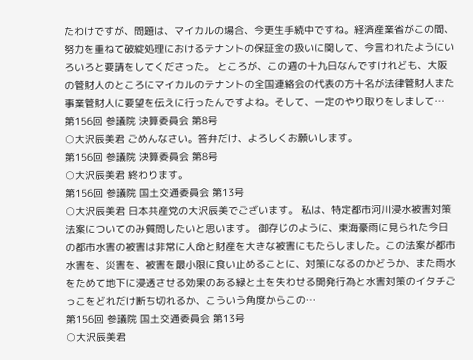たわけですが、問題は、マイカルの場合、今更生手続中ですね。経済産業省がこの間、努力を重ねて破綻処理におけるテナントの保証金の扱いに関して、今言われたようにいろいろと要請をしてくださった。 ところが、この週の十九日なんですけれども、大阪の管財人のところにマイカルのテナントの全国連絡会の代表の方十名が法律管財人また事業管財人に要望を伝えに行ったんですよね。そして、一定のやり取りをしまして…
第156回 参議院 決算委員会 第8号
○大沢辰美君 ごめんなさい。答弁だけ、よろしくお願いします。
第156回 参議院 決算委員会 第8号
○大沢辰美君 終わります。
第156回 参議院 国土交通委員会 第13号
○大沢辰美君 日本共産党の大沢辰美でございます。 私は、特定都市河川浸水被害対策法案についてのみ質問したいと思います。 御存じのように、東海豪雨に見られた今日の都市水害の被害は非常に人命と財産を大きな被害にもたらしました。この法案が都市水害を、災害を、被害を最小限に食い止めることに、対策になるのかどうか、また雨水をためて地下に浸透させる効果のある緑と土を失わせる開発行為と水害対策のイタチごっこをどれだけ断ち切れるか、こういう角度からこの…
第156回 参議院 国土交通委員会 第13号
○大沢辰美君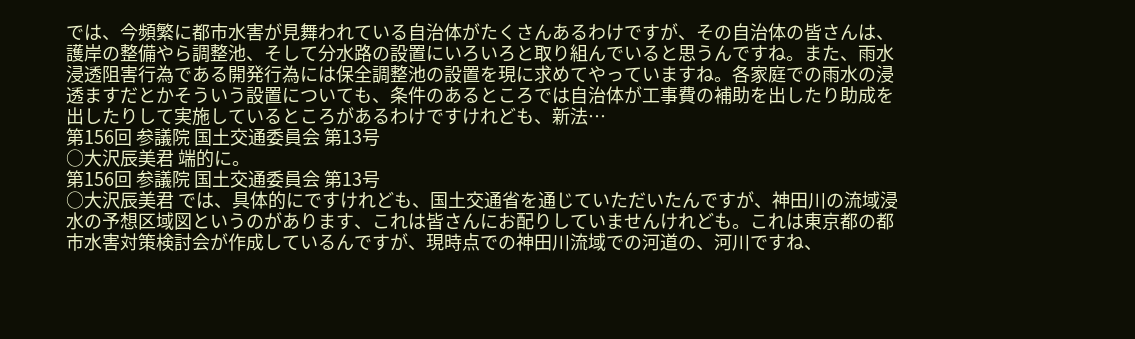では、今頻繁に都市水害が見舞われている自治体がたくさんあるわけですが、その自治体の皆さんは、護岸の整備やら調整池、そして分水路の設置にいろいろと取り組んでいると思うんですね。また、雨水浸透阻害行為である開発行為には保全調整池の設置を現に求めてやっていますね。各家庭での雨水の浸透ますだとかそういう設置についても、条件のあるところでは自治体が工事費の補助を出したり助成を出したりして実施しているところがあるわけですけれども、新法…
第156回 参議院 国土交通委員会 第13号
○大沢辰美君 端的に。
第156回 参議院 国土交通委員会 第13号
○大沢辰美君 では、具体的にですけれども、国土交通省を通じていただいたんですが、神田川の流域浸水の予想区域図というのがあります、これは皆さんにお配りしていませんけれども。これは東京都の都市水害対策検討会が作成しているんですが、現時点での神田川流域での河道の、河川ですね、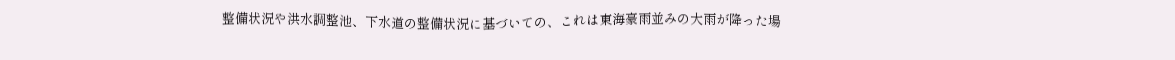整備状況や洪水調整池、下水道の整備状況に基づいての、これは東海豪雨並みの大雨が降った場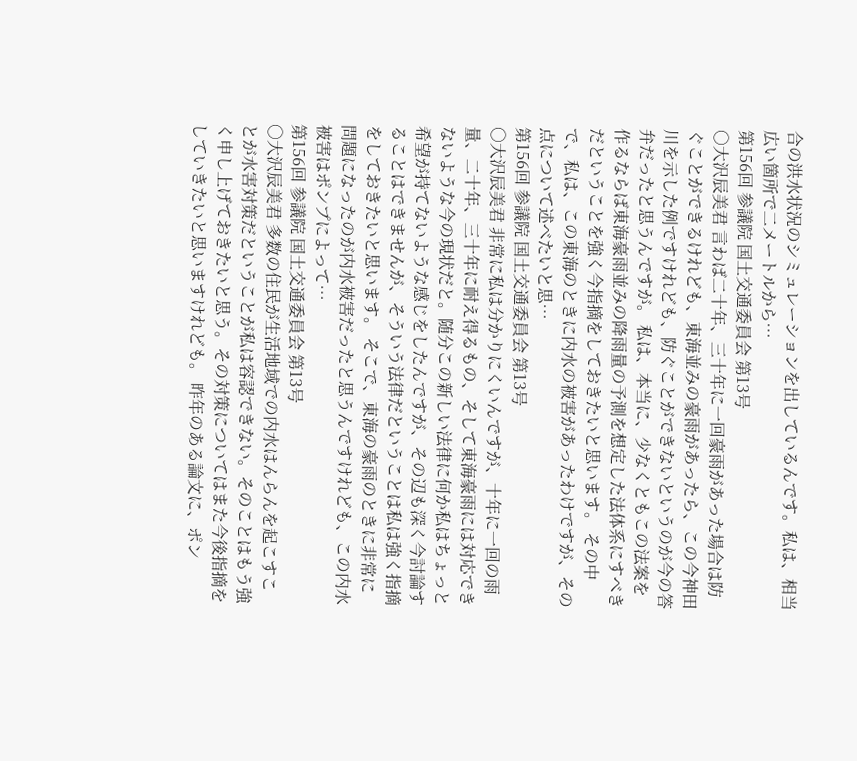合の洪水状況のシミュレーションを出しているんです。私は、相当広い箇所で二メートルから…
第156回 参議院 国土交通委員会 第13号
○大沢辰美君 言わば二十年、三十年に一回豪雨があった場合は防ぐことができるけれども、東海並みの豪雨があったら、この今神田川を示した例ですけれども、防ぐことができないというのが今の答弁だったと思うんですが。 私は、本当に、少なくともこの法案を作るならば東海豪雨並みの降雨量の予測を想定した法体系にすべきだということを強く今指摘をしておきたいと思います。 その中で、私は、この東海のときに内水の被害があったわけですが、その点について述べたいと思…
第156回 参議院 国土交通委員会 第13号
○大沢辰美君 非常に私は分かりにくいんですが、十年に一回の雨量、二十年、三十年に耐え得るもの、そして東海豪雨には対応できないような今の現状だと。随分この新しい法律に何か私はちょっと希望が持てないような感じをしたんですが、その辺も深く今討論することはできませんが、そういう法律だということは私は強く指摘をしておきたいと思います。 そこで、東海の豪雨のときに非常に問題になったのが内水被害だったと思うんですけれども、この内水被害はポンプによって…
第156回 参議院 国土交通委員会 第13号
○大沢辰美君 多数の住民が生活地域での内水はんらんを起こすことが水害対策だということが私は容認できない。そのことはもう強く申し上げておきたいと思う。その対策についてはまた今後指摘をしていきたいと思いますけれども。 昨年のある論文に、ポン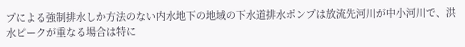プによる強制排水しか方法のない内水地下の地域の下水道排水ポンプは放流先河川が中小河川で、洪水ピークが重なる場合は特に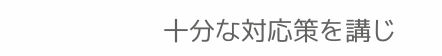十分な対応策を講じ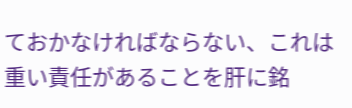ておかなければならない、これは重い責任があることを肝に銘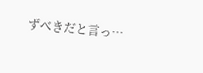ずべきだと言っ…